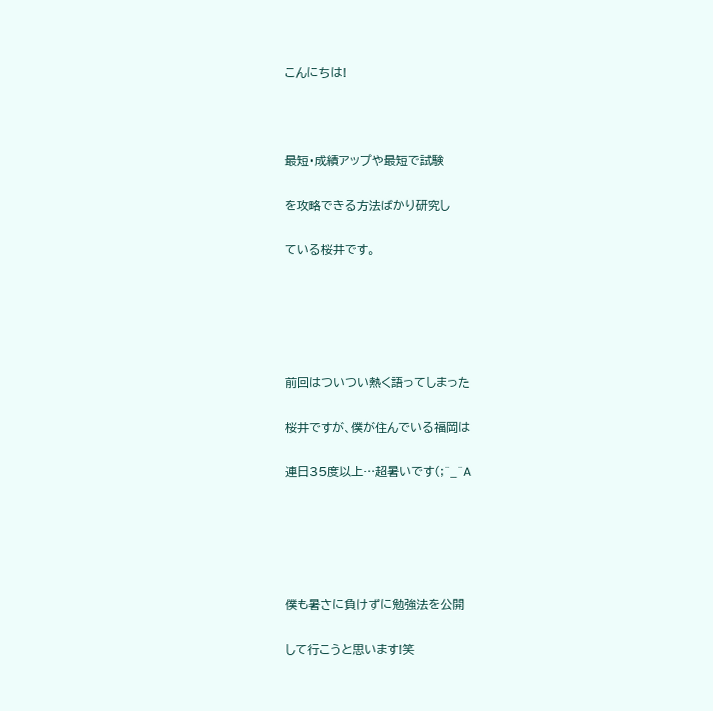こんにちは!



最短・成績アップや最短で試験

を攻略できる方法ばかり研究し

ている桜井です。





前回はついつい熱く語ってしまった

桜井ですが、僕が住んでいる福岡は

連日35度以上…超暑いです(;^_^A





僕も暑さに負けずに勉強法を公開

して行こうと思います!笑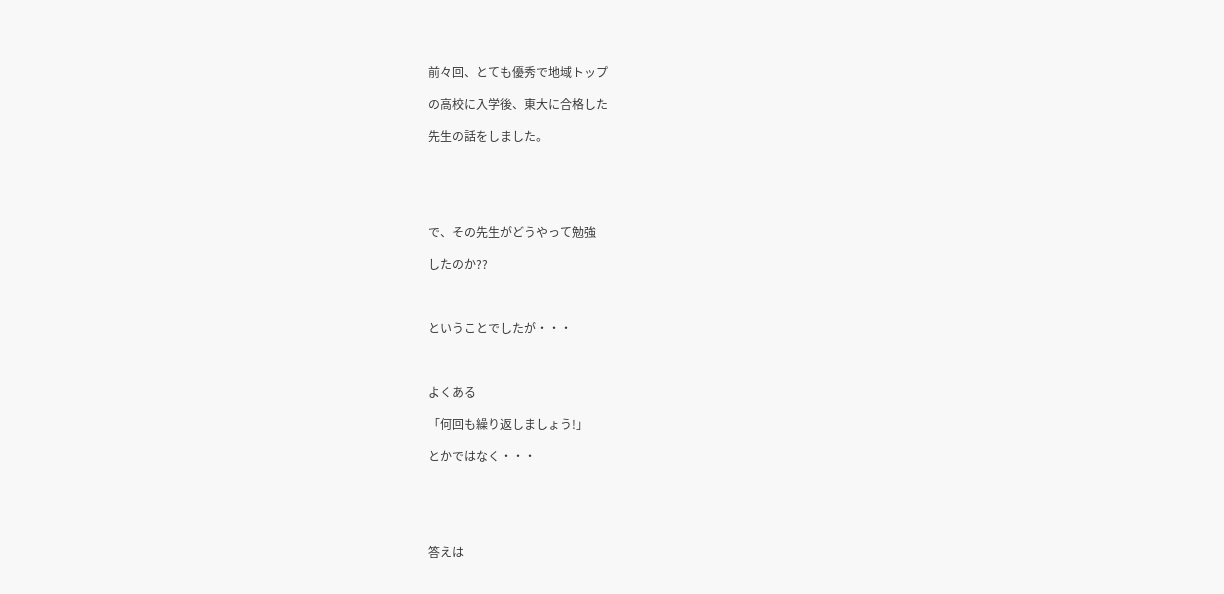前々回、とても優秀で地域トップ

の高校に入学後、東大に合格した

先生の話をしました。





で、その先生がどうやって勉強

したのか??



ということでしたが・・・



よくある

「何回も繰り返しましょう!」

とかではなく・・・





答えは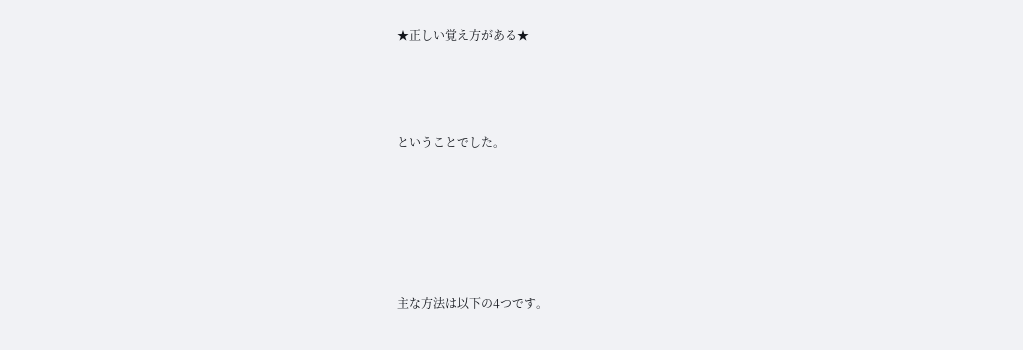★正しい覚え方がある★



ということでした。





主な方法は以下の4つです。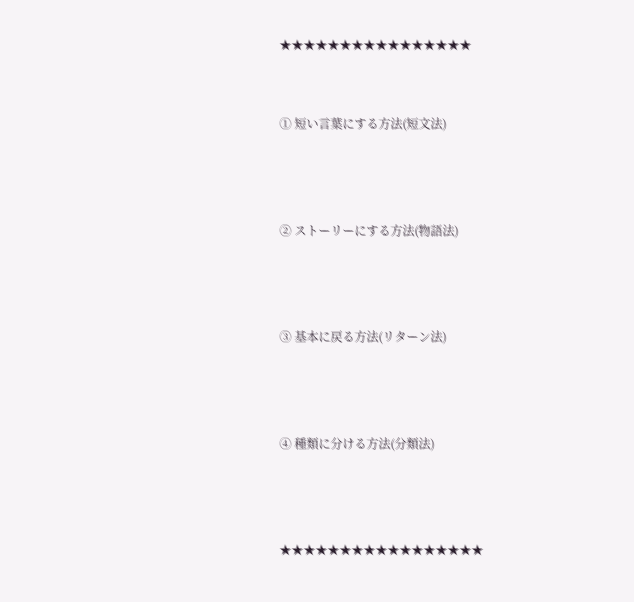★★★★★★★★★★★★★★★★


① 短い言葉にする方法(短文法)



② ストーリーにする方法(物語法)



③ 基本に戻る方法(リターン法)



④ 種類に分ける方法(分類法)



★★★★★★★★★★★★★★★★★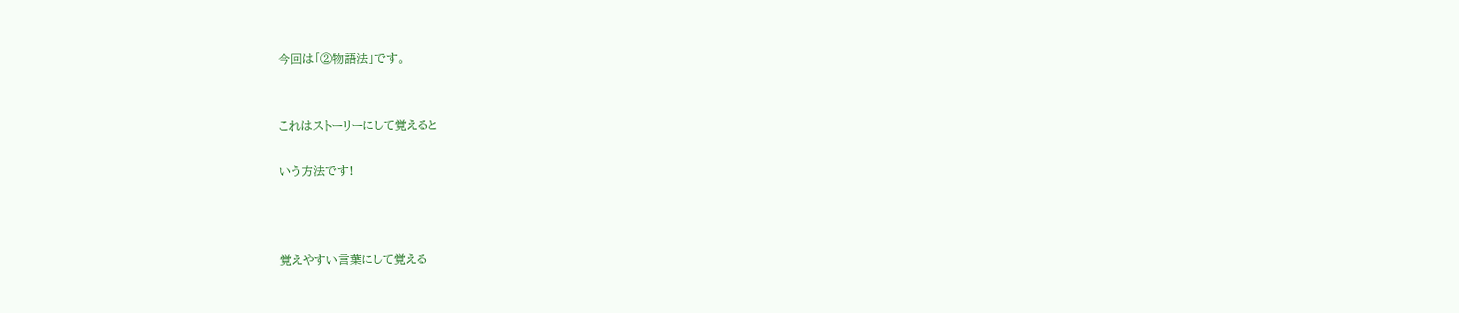今回は「②物語法」です。


これはストーリーにして覚えると

いう方法です!



覚えやすい言葉にして覚える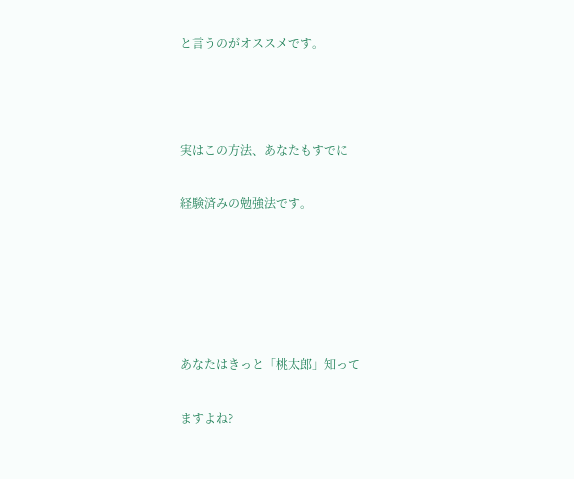と言うのがオススメです。



実はこの方法、あなたもすでに

経験済みの勉強法です。





あなたはきっと「桃太郎」知って

ますよね?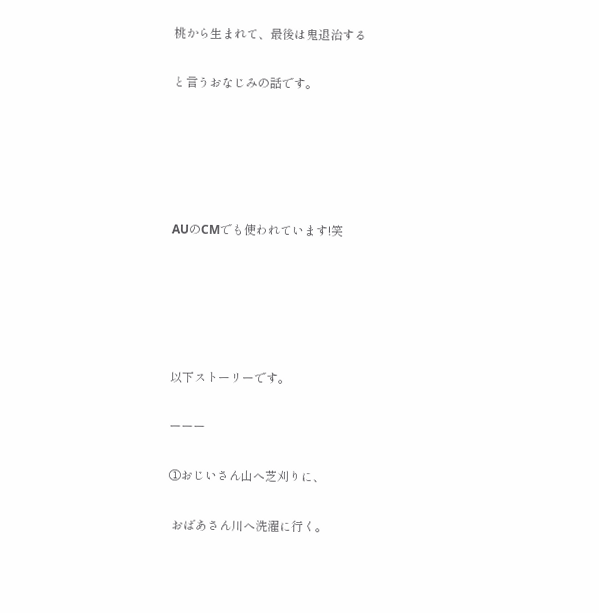桃から生まれて、最後は鬼退治する

と言うおなじみの話です。





AUのCMでも使われています!笑





以下ストーリーです。

ーーー

①おじいさん山へ芝刈りに、

 おばあさん川へ洗濯に行く。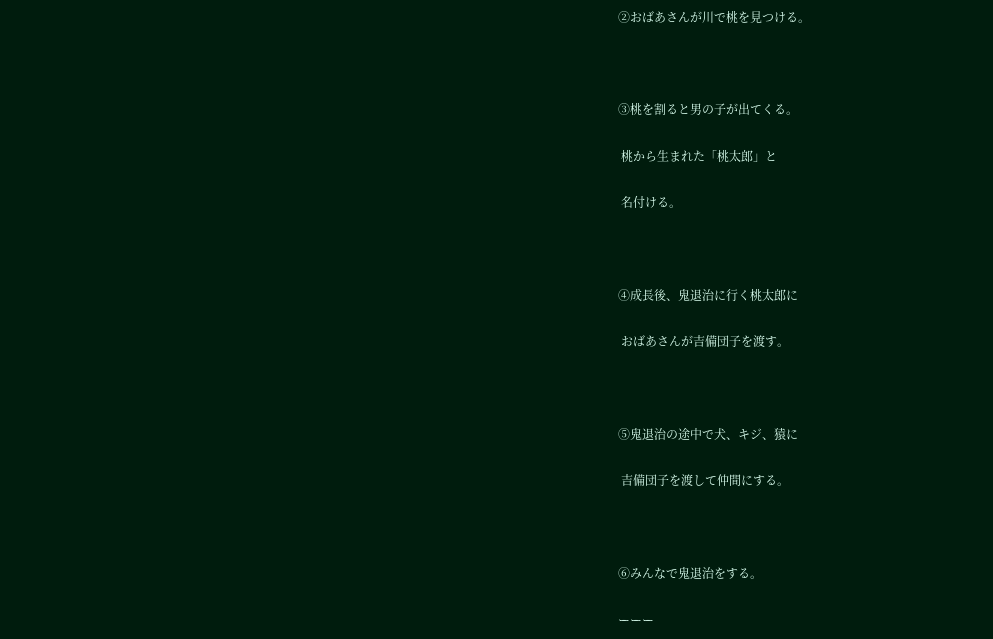②おばあさんが川で桃を見つける。



③桃を割ると男の子が出てくる。

 桃から生まれた「桃太郎」と

 名付ける。



④成長後、鬼退治に行く桃太郎に

 おばあさんが吉備団子を渡す。



⑤鬼退治の途中で犬、キジ、猿に

 吉備団子を渡して仲間にする。



⑥みんなで鬼退治をする。

ーーー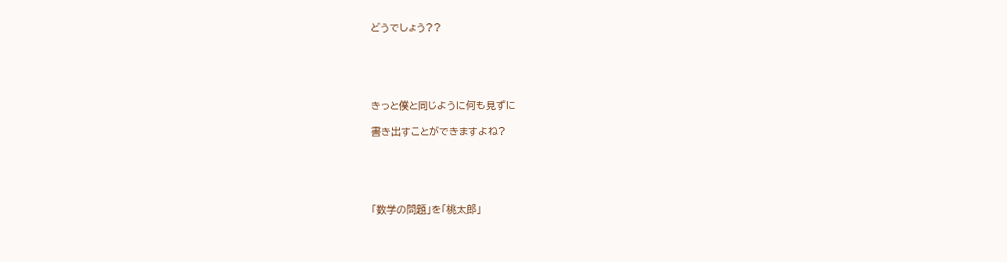どうでしょう??





きっと僕と同じように何も見ずに

書き出すことができますよね?





「数学の問題」を「桃太郎」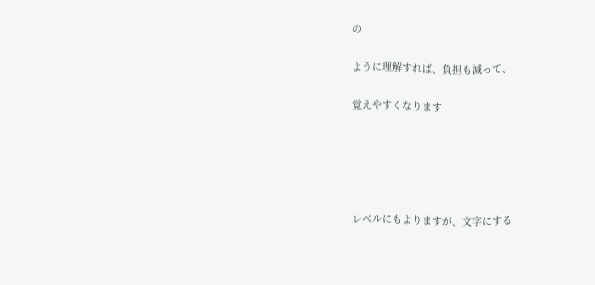の

ように理解すれば、負担も減って、

覚えやすくなります





レベルにもよりますが、文字にする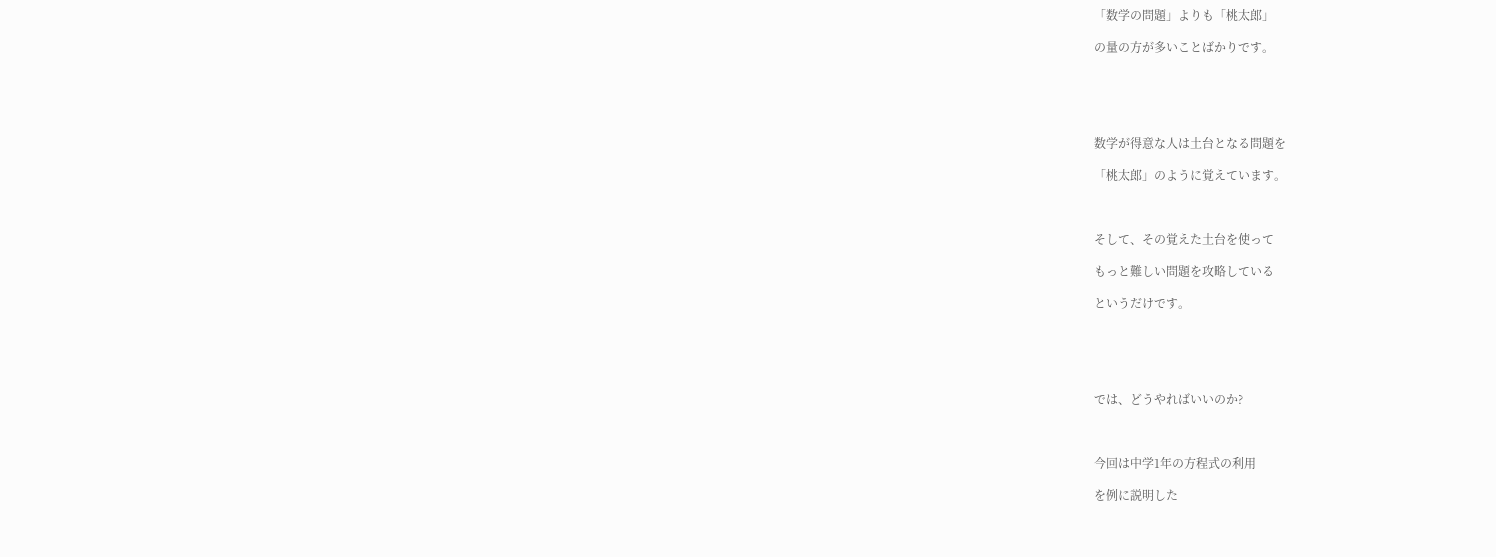「数学の問題」よりも「桃太郎」

の量の方が多いことばかりです。





数学が得意な人は土台となる問題を

「桃太郎」のように覚えています。



そして、その覚えた土台を使って

もっと難しい問題を攻略している

というだけです。





では、どうやればいいのか?



今回は中学1年の方程式の利用

を例に説明した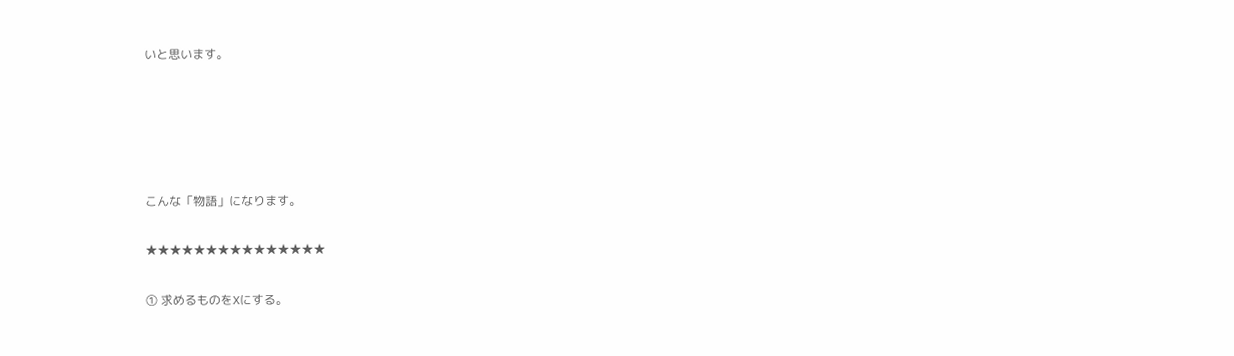いと思います。





こんな「物語」になります。

★★★★★★★★★★★★★★★

① 求めるものをXにする。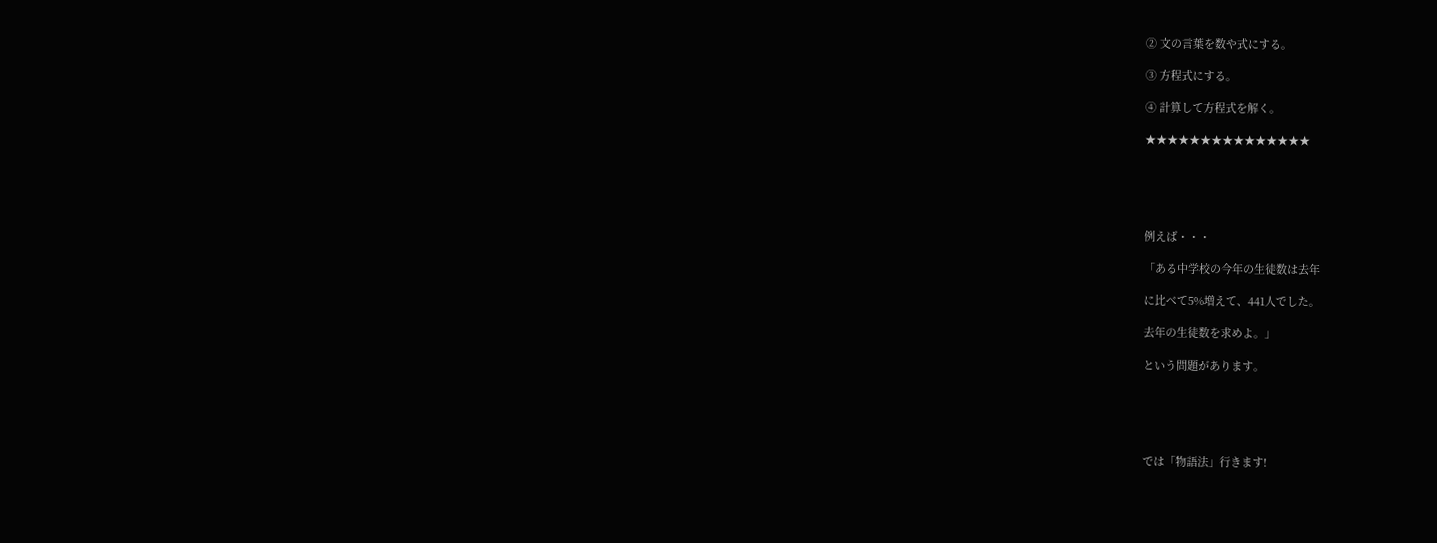② 文の言葉を数や式にする。

③ 方程式にする。

④ 計算して方程式を解く。

★★★★★★★★★★★★★★★





例えば・・・

「ある中学校の今年の生徒数は去年

に比べて5%増えて、441人でした。

去年の生徒数を求めよ。」

という問題があります。





では「物語法」行きます!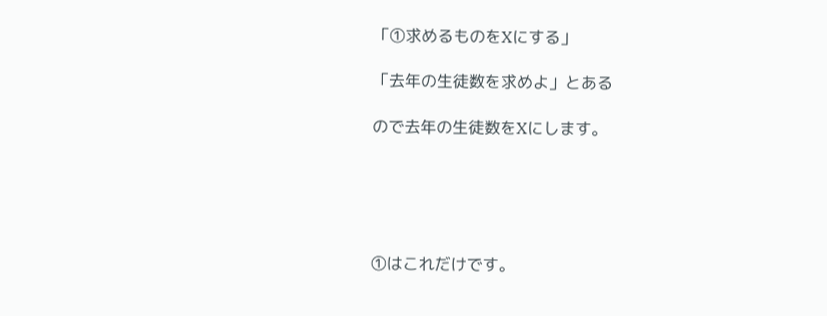「①求めるものをXにする」

「去年の生徒数を求めよ」とある

ので去年の生徒数をXにします。





①はこれだけです。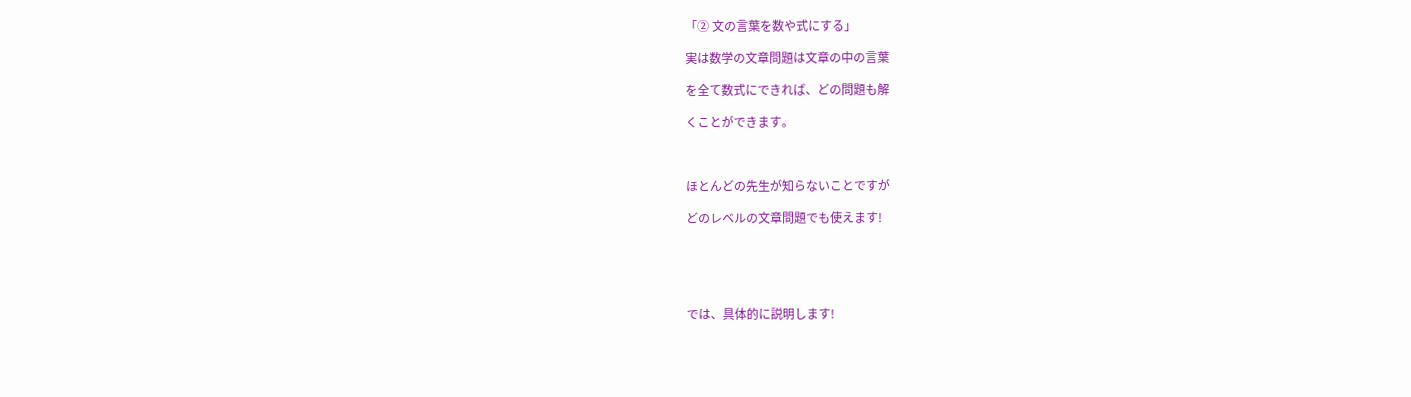「② 文の言葉を数や式にする」

実は数学の文章問題は文章の中の言葉

を全て数式にできれば、どの問題も解

くことができます。



ほとんどの先生が知らないことですが

どのレベルの文章問題でも使えます!





では、具体的に説明します!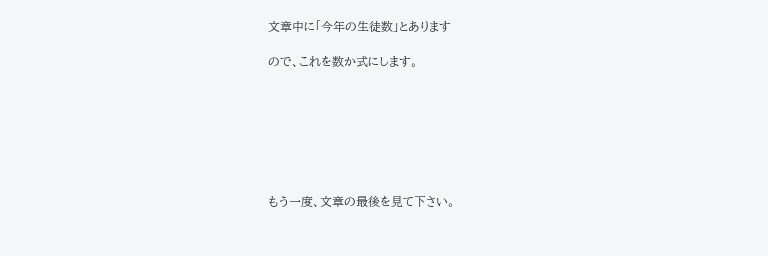文章中に「今年の生徒数」とあります

ので、これを数か式にします。







もう一度、文章の最後を見て下さい。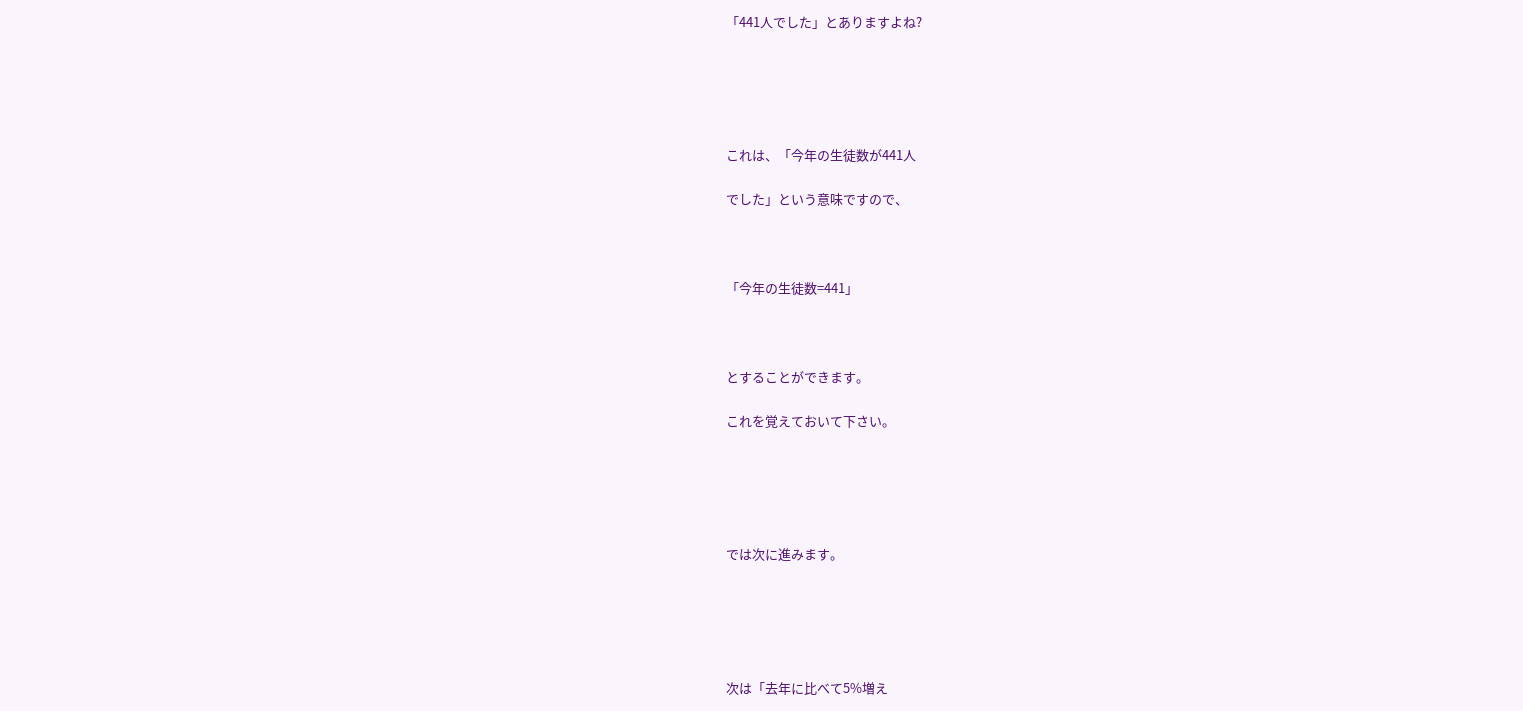「441人でした」とありますよね?





これは、「今年の生徒数が441人

でした」という意味ですので、



「今年の生徒数=441」



とすることができます。

これを覚えておいて下さい。





では次に進みます。





次は「去年に比べて5%増え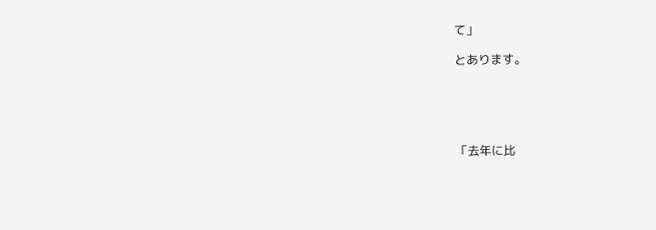て」

とあります。





「去年に比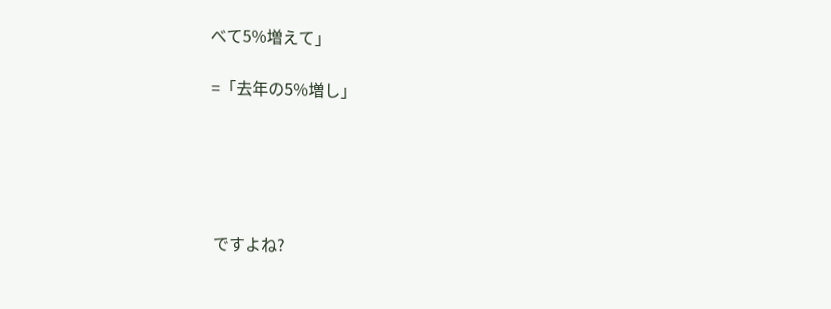べて5%増えて」

=「去年の5%増し」





ですよね?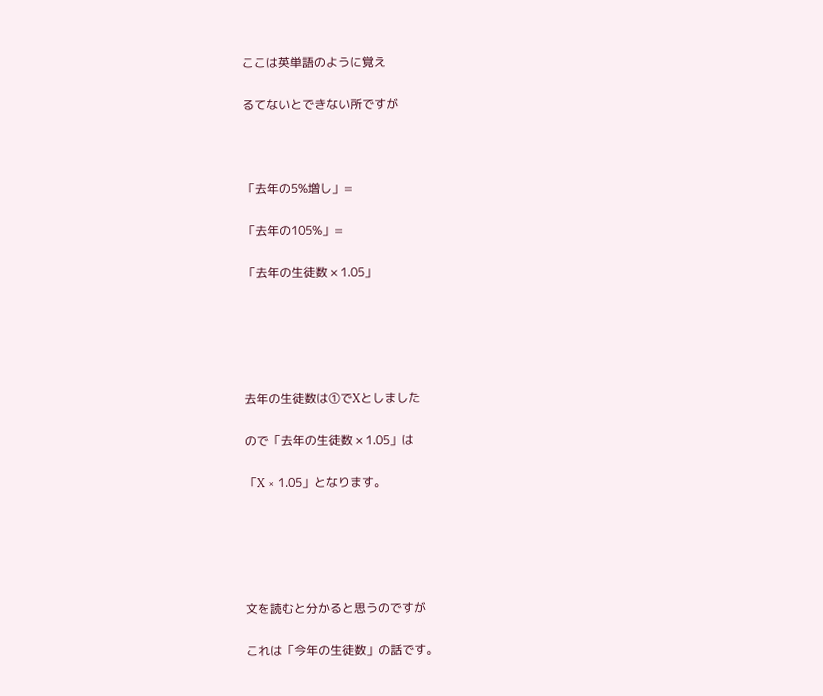ここは英単語のように覚え

るてないとできない所ですが



「去年の5%増し」=

「去年の105%」=

「去年の生徒数 × 1.05」





去年の生徒数は①でXとしました

ので「去年の生徒数 × 1.05」は

「X × 1.05」となります。





文を読むと分かると思うのですが

これは「今年の生徒数」の話です。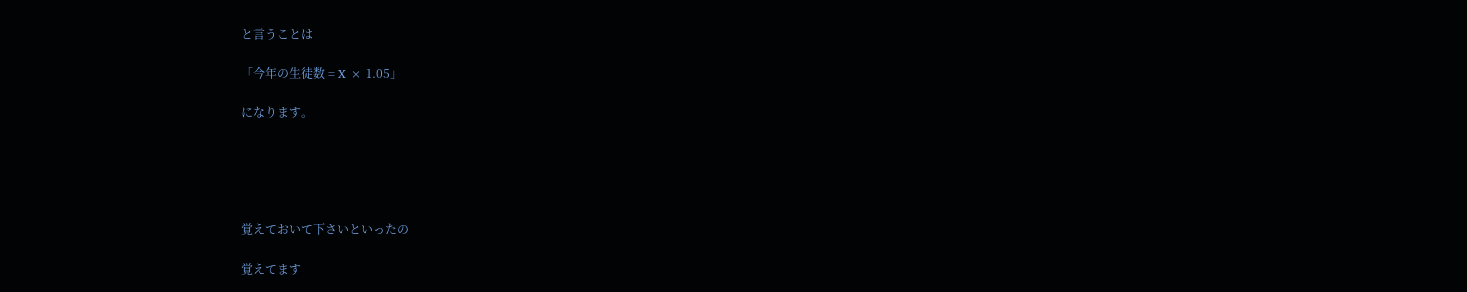と言うことは

「今年の生徒数 = X × 1.05」

になります。





覚えておいて下さいといったの

覚えてます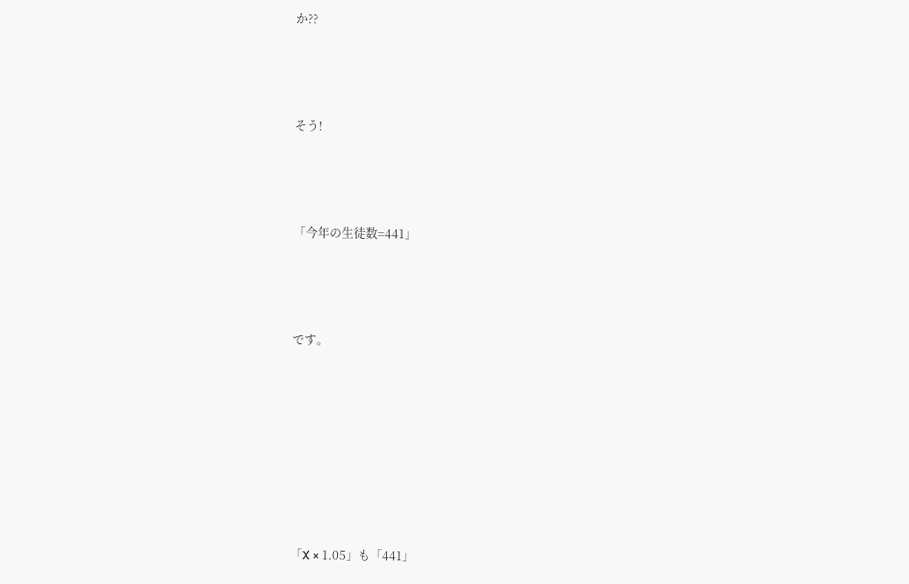か??



そう!



「今年の生徒数=441」



です。







「X × 1.05」も「441」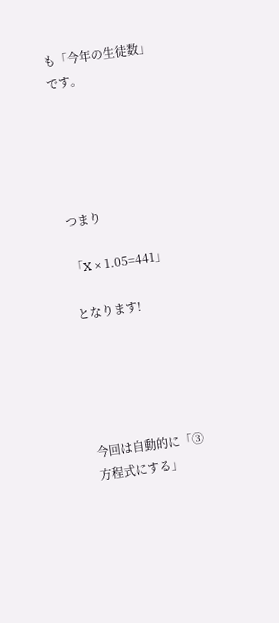も「今年の生徒数」です。





つまり

「X × 1.05=441」

となります!





今回は自動的に「③方程式にする」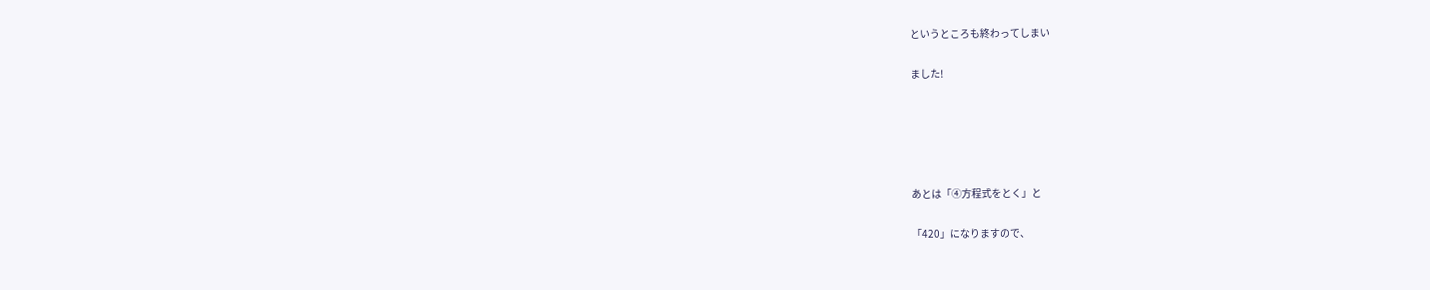というところも終わってしまい

ました!





あとは「④方程式をとく」と

「420」になりますので、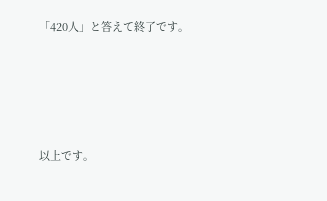「420人」と答えて終了です。





以上です。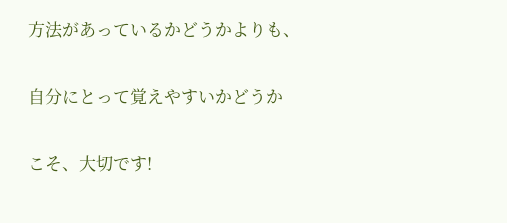方法があっているかどうかよりも、

自分にとって覚えやすいかどうか

こそ、大切です!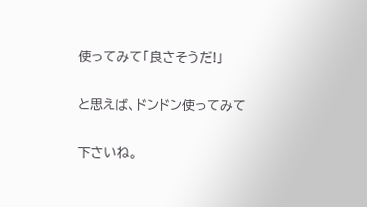使ってみて「良さそうだ!」

と思えば、ドンドン使ってみて

下さいね。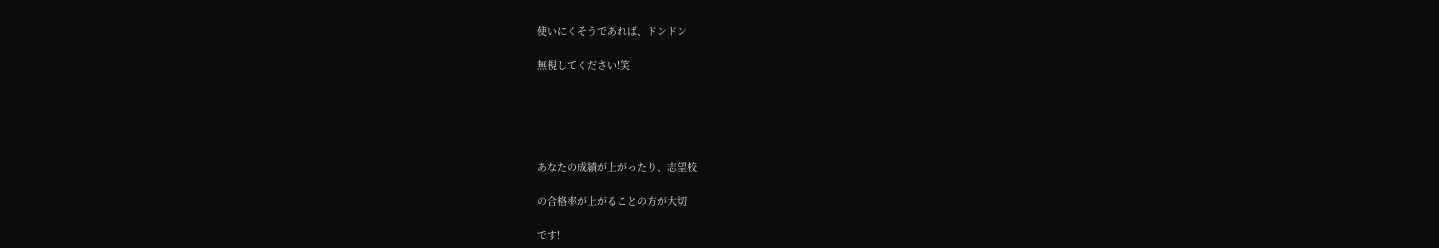使いにくそうであれば、ドンドン

無視してください!笑





あなたの成績が上がったり、志望校

の合格率が上がることの方が大切

です!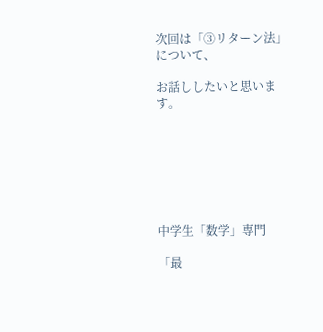次回は「③リターン法」について、

お話ししたいと思います。







中学生「数学」専門

「最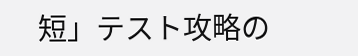短」テスト攻略の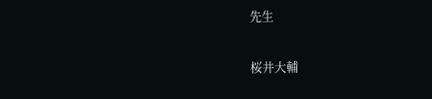先生

桜井大輔